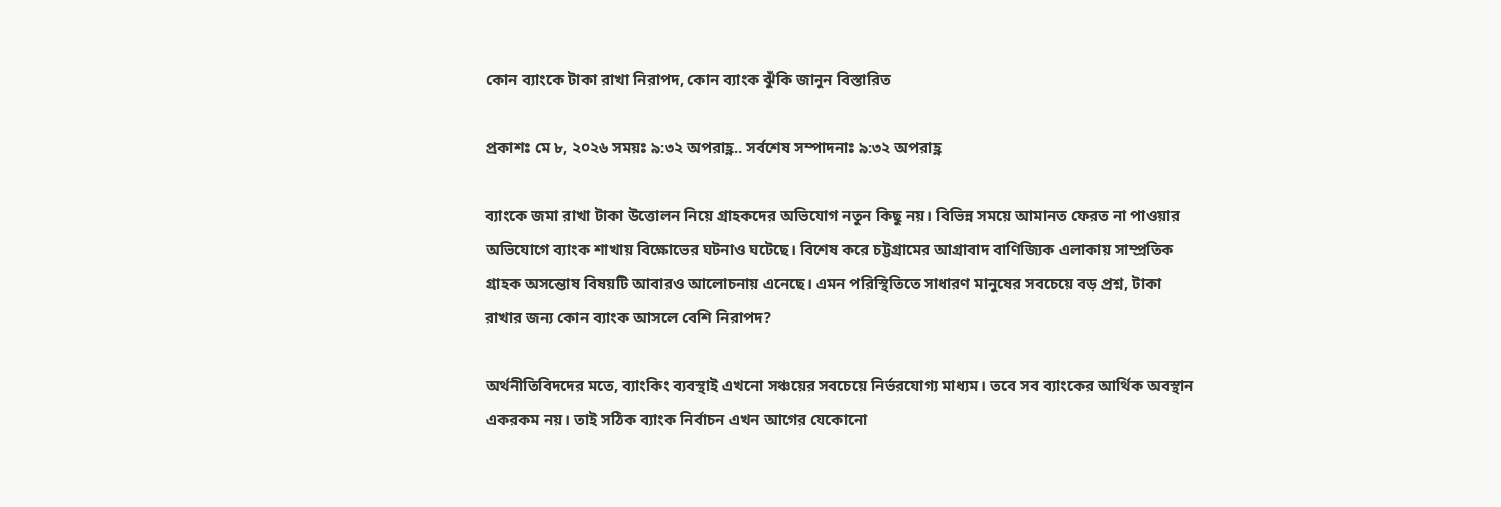কোন ব্যাংকে টাকা রাখা নিরাপদ, কোন ব্যাংক ঝুঁকি জানুন বিস্তারিত

প্রকাশঃ মে ৮, ২০২৬ সময়ঃ ৯:৩২ অপরাহ্ণ.. সর্বশেষ সম্পাদনাঃ ৯:৩২ অপরাহ্ণ

ব্যাংকে জমা রাখা টাকা উত্তোলন নিয়ে গ্রাহকদের অভিযোগ নতুন কিছু নয়। বিভিন্ন সময়ে আমানত ফেরত না পাওয়ার অভিযোগে ব্যাংক শাখায় বিক্ষোভের ঘটনাও ঘটেছে। বিশেষ করে চট্টগ্রামের আগ্রাবাদ বাণিজ্যিক এলাকায় সাম্প্রতিক গ্রাহক অসন্তোষ বিষয়টি আবারও আলোচনায় এনেছে। এমন পরিস্থিতিতে সাধারণ মানুষের সবচেয়ে বড় প্রশ্ন, টাকা রাখার জন্য কোন ব্যাংক আসলে বেশি নিরাপদ?

অর্থনীতিবিদদের মতে, ব্যাংকিং ব্যবস্থাই এখনো সঞ্চয়ের সবচেয়ে নির্ভরযোগ্য মাধ্যম। তবে সব ব্যাংকের আর্থিক অবস্থান একরকম নয়। তাই সঠিক ব্যাংক নির্বাচন এখন আগের যেকোনো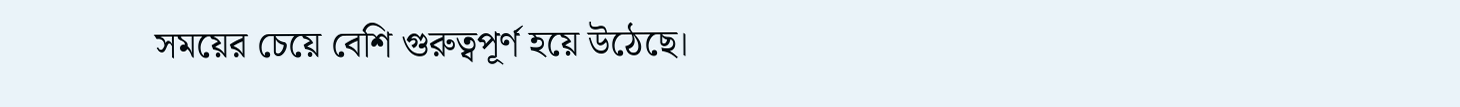সময়ের চেয়ে বেশি গুরুত্বপূর্ণ হয়ে উঠেছে।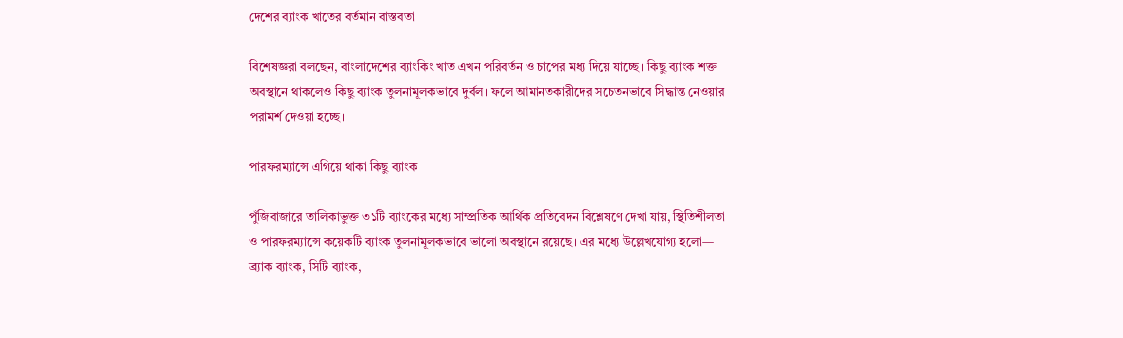দেশের ব্যাংক খাতের বর্তমান বাস্তবতা

বিশেষজ্ঞরা বলছেন, বাংলাদেশের ব্যাংকিং খাত এখন পরিবর্তন ও চাপের মধ্য দিয়ে যাচ্ছে। কিছু ব্যাংক শক্ত অবস্থানে থাকলেও কিছু ব্যাংক তুলনামূলকভাবে দুর্বল। ফলে আমানতকারীদের সচেতনভাবে সিদ্ধান্ত নেওয়ার পরামর্শ দেওয়া হচ্ছে।

পারফরম্যান্সে এগিয়ে থাকা কিছু ব্যাংক

পুঁজিবাজারে তালিকাভুক্ত ৩১টি ব্যাংকের মধ্যে সাম্প্রতিক আর্থিক প্রতিবেদন বিশ্লেষণে দেখা যায়, স্থিতিশীলতা ও পারফরম্যান্সে কয়েকটি ব্যাংক তুলনামূলকভাবে ভালো অবস্থানে রয়েছে। এর মধ্যে উল্লেখযোগ্য হলো—
ব্র্যাক ব্যাংক, সিটি ব্যাংক,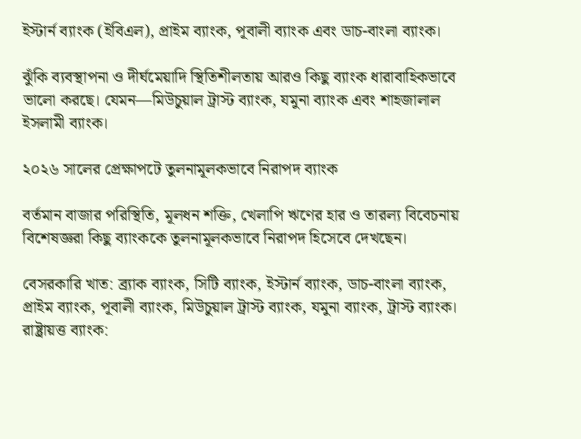ইস্টার্ন ব্যাংক (ইবিএল), প্রাইম ব্যাংক, পূবালী ব্যাংক এবং ডাচ-বাংলা ব্যাংক।

ঝুঁকি ব্যবস্থাপনা ও দীর্ঘমেয়াদি স্থিতিশীলতায় আরও কিছু ব্যাংক ধারাবাহিকভাবে ভালো করছে। যেমন—মিউচুয়াল ট্রাস্ট ব্যাংক, যমুনা ব্যাংক এবং শাহজালাল ইসলামী ব্যাংক।

২০২৬ সালের প্রেক্ষাপটে তুলনামূলকভাবে নিরাপদ ব্যাংক

বর্তমান বাজার পরিস্থিতি, মূলধন শক্তি, খেলাপি ঋণের হার ও তারল্য বিবেচনায় বিশেষজ্ঞরা কিছু ব্যাংককে তুলনামূলকভাবে নিরাপদ হিসেবে দেখছেন।

বেসরকারি খাত: ব্র্যাক ব্যাংক, সিটি ব্যাংক, ইস্টার্ন ব্যাংক, ডাচ-বাংলা ব্যাংক, প্রাইম ব্যাংক, পূবালী ব্যাংক, মিউচুয়াল ট্রাস্ট ব্যাংক, যমুনা ব্যাংক, ট্রাস্ট ব্যাংক।
রাষ্ট্রায়ত্ত ব্যাংক: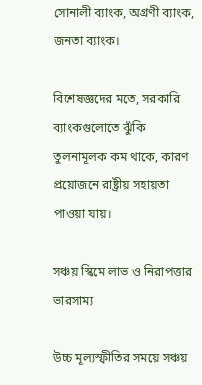সোনালী ব্যাংক, অগ্রণী ব্যাংক, জনতা ব্যাংক।

বিশেষজ্ঞদের মতে, সরকারি ব্যাংকগুলোতে ঝুঁকি তুলনামূলক কম থাকে, কারণ প্রয়োজনে রাষ্ট্রীয় সহায়তা পাওয়া যায়।

সঞ্চয় স্কিমে লাভ ও নিরাপত্তার ভারসাম্য

উচ্চ মূল্যস্ফীতির সময়ে সঞ্চয়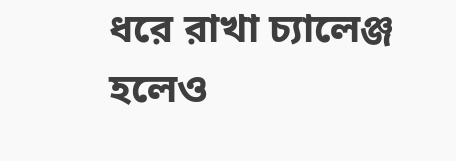ধরে রাখা চ্যালেঞ্জ হলেও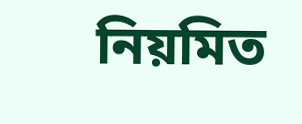নিয়মিত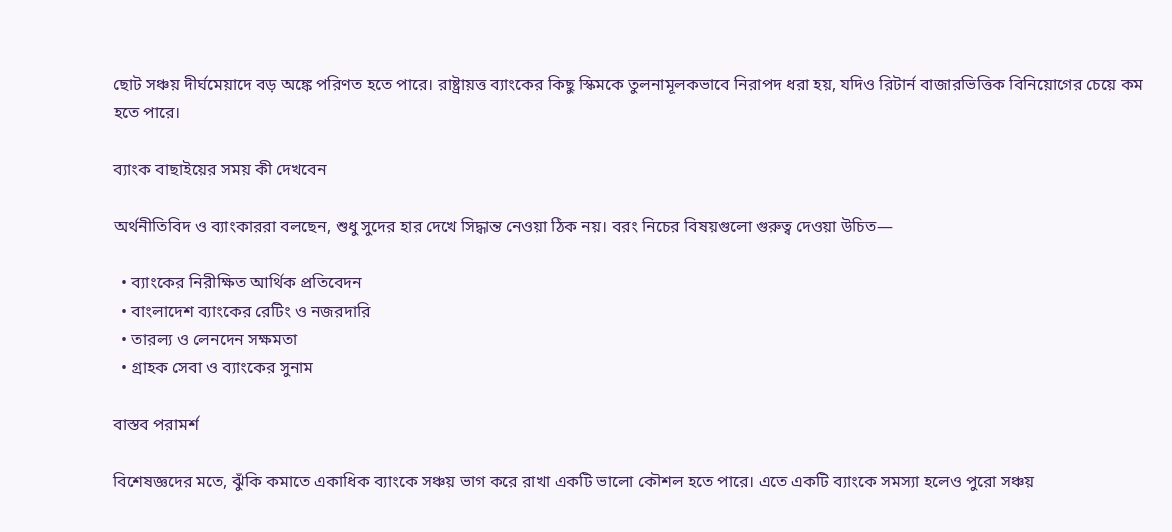ছোট সঞ্চয় দীর্ঘমেয়াদে বড় অঙ্কে পরিণত হতে পারে। রাষ্ট্রায়ত্ত ব্যাংকের কিছু স্কিমকে তুলনামূলকভাবে নিরাপদ ধরা হয়, যদিও রিটার্ন বাজারভিত্তিক বিনিয়োগের চেয়ে কম হতে পারে।

ব্যাংক বাছাইয়ের সময় কী দেখবেন

অর্থনীতিবিদ ও ব্যাংকাররা বলছেন, শুধু সুদের হার দেখে সিদ্ধান্ত নেওয়া ঠিক নয়। বরং নিচের বিষয়গুলো গুরুত্ব দেওয়া উচিত—

  • ব্যাংকের নিরীক্ষিত আর্থিক প্রতিবেদন
  • বাংলাদেশ ব্যাংকের রেটিং ও নজরদারি
  • তারল্য ও লেনদেন সক্ষমতা
  • গ্রাহক সেবা ও ব্যাংকের সুনাম

বাস্তব পরামর্শ

বিশেষজ্ঞদের মতে, ঝুঁকি কমাতে একাধিক ব্যাংকে সঞ্চয় ভাগ করে রাখা একটি ভালো কৌশল হতে পারে। এতে একটি ব্যাংকে সমস্যা হলেও পুরো সঞ্চয়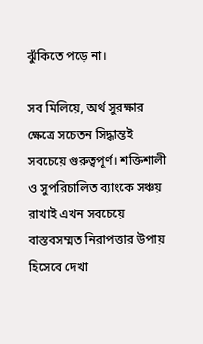ঝুঁকিতে পড়ে না।

সব মিলিয়ে, অর্থ সুরক্ষার ক্ষেত্রে সচেতন সিদ্ধান্তই সবচেয়ে গুরুত্বপূর্ণ। শক্তিশালী ও সুপরিচালিত ব্যাংকে সঞ্চয় রাখাই এখন সবচেয়ে বাস্তবসম্মত নিরাপত্তার উপায় হিসেবে দেখা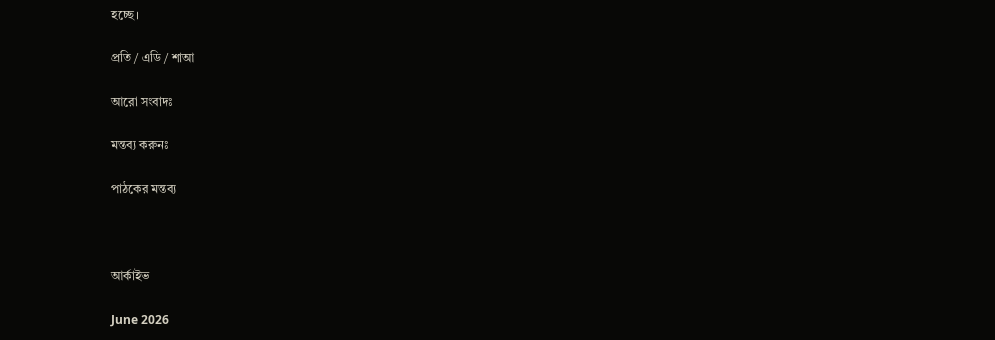হচ্ছে।

প্রতি / এডি / শাআ

আরো সংবাদঃ

মন্তব্য করুনঃ

পাঠকের মন্তব্য



আর্কাইভ

June 2026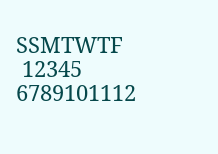SSMTWTF
 12345
6789101112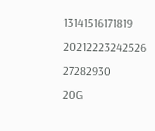13141516171819
20212223242526
27282930
20G